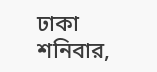ঢাকা  শনিবার,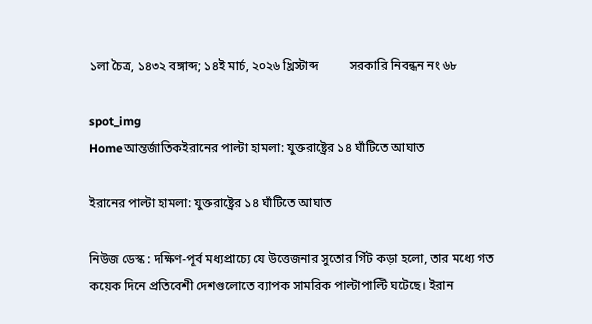১লা চৈত্র, ১৪৩২ বঙ্গাব্দ; ১৪ই মার্চ, ২০২৬ খ্রিস্টাব্দ          সরকারি নিবন্ধন নং ৬৮

spot_img
Homeআন্তর্জাতিকইরানের পাল্টা হামলা: যুক্তরাষ্ট্রের ১৪ ঘাঁটিতে আঘাত

ইরানের পাল্টা হামলা: যুক্তরাষ্ট্রের ১৪ ঘাঁটিতে আঘাত

নিউজ ডেস্ক : দক্ষিণ-পূর্ব মধ্যপ্রাচ্যে যে উত্তেজনার সুতোর গিঁট কড়া হলো, তার মধ্যে গত কয়েক দিনে প্রতিবেশী দেশগুলোতে ব্যাপক সামরিক পাল্টাপাল্টি ঘটেছে। ইরান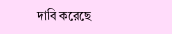দাবি করেছে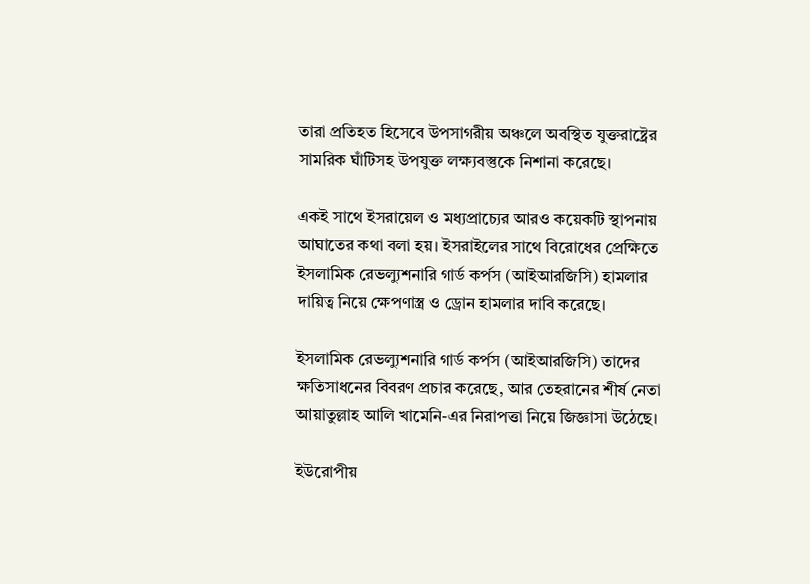তারা প্রতিহত হিসেবে উপসাগরীয় অঞ্চলে অবস্থিত যুক্তরাষ্ট্রের সামরিক ঘাঁটিসহ উপযুক্ত লক্ষ্যবস্তুকে নিশানা করেছে।

একই সাথে ইসরায়েল ও মধ্যপ্রাচ্যের আরও কয়েকটি স্থাপনায় আঘাতের কথা বলা হয়। ইসরাইলের সাথে বিরোধের প্রেক্ষিতে ইসলামিক রেভল্যুশনারি গার্ড কর্পস (আইআরজিসি) হামলার দায়িত্ব নিয়ে ক্ষেপণাস্ত্র ও ড্রোন হামলার দাবি করেছে।

ইসলামিক রেভল্যুশনারি গার্ড কর্পস (আইআরজিসি) তাদের ক্ষতিসাধনের বিবরণ প্রচার করেছে, আর তেহরানের শীর্ষ নেতা আয়াতুল্লাহ আলি খামেনি-এর নিরাপত্তা নিয়ে জিজ্ঞাসা উঠেছে।

ইউরোপীয়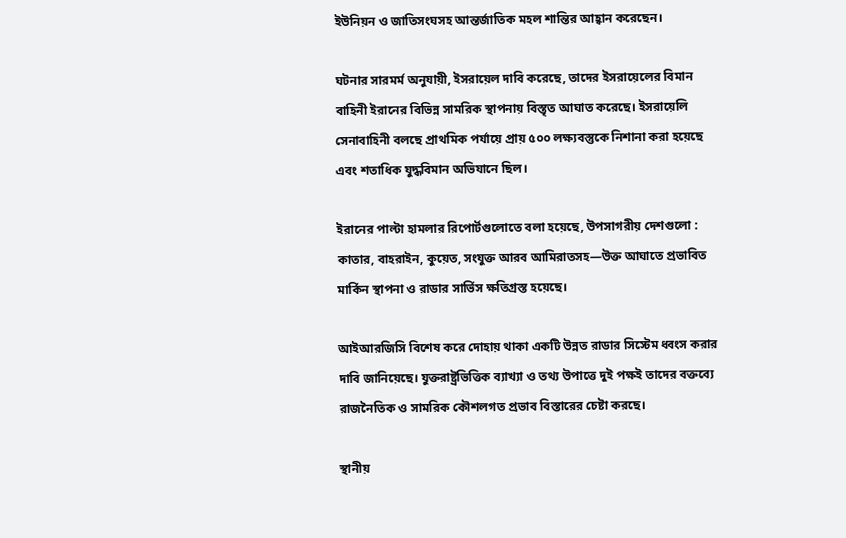ইউনিয়ন ও জাতিসংঘসহ আন্তর্জাতিক মহল শান্তির আহ্বান করেছেন।

ঘটনার সারমর্ম অনুযায়ী, ইসরায়েল দাবি করেছে, তাদের ইসরায়েলের বিমান বাহিনী ইরানের বিভিন্ন সামরিক স্থাপনায় বিস্তৃত আঘাত করেছে। ইসরায়েলি সেনাবাহিনী বলছে প্রাথমিক পর্যায়ে প্রায় ৫০০ লক্ষ্যবস্তুকে নিশানা করা হয়েছে এবং শতাধিক যুদ্ধবিমান অভিযানে ছিল।

ইরানের পাল্টা হামলার রিপোর্টগুলোতে বলা হয়েছে, উপসাগরীয় দেশগুলো : কাতার, বাহরাইন, কুয়েত, সংযুক্ত আরব আমিরাতসহ—উক্ত আঘাতে প্রভাবিত মার্কিন স্থাপনা ও রাডার সার্ভিস ক্ষতিগ্রস্ত হয়েছে।

আইআরজিসি বিশেষ করে দোহায় থাকা একটি উন্নত রাডার সিস্টেম ধ্বংস করার দাবি জানিয়েছে। যুক্তরাষ্ট্রভিত্তিক ব্যাখ্যা ও তথ্য উপাত্তে দুই পক্ষই তাদের বক্তব্যে রাজনৈতিক ও সামরিক কৌশলগত প্রভাব বিস্তারের চেষ্টা করছে।

স্থানীয়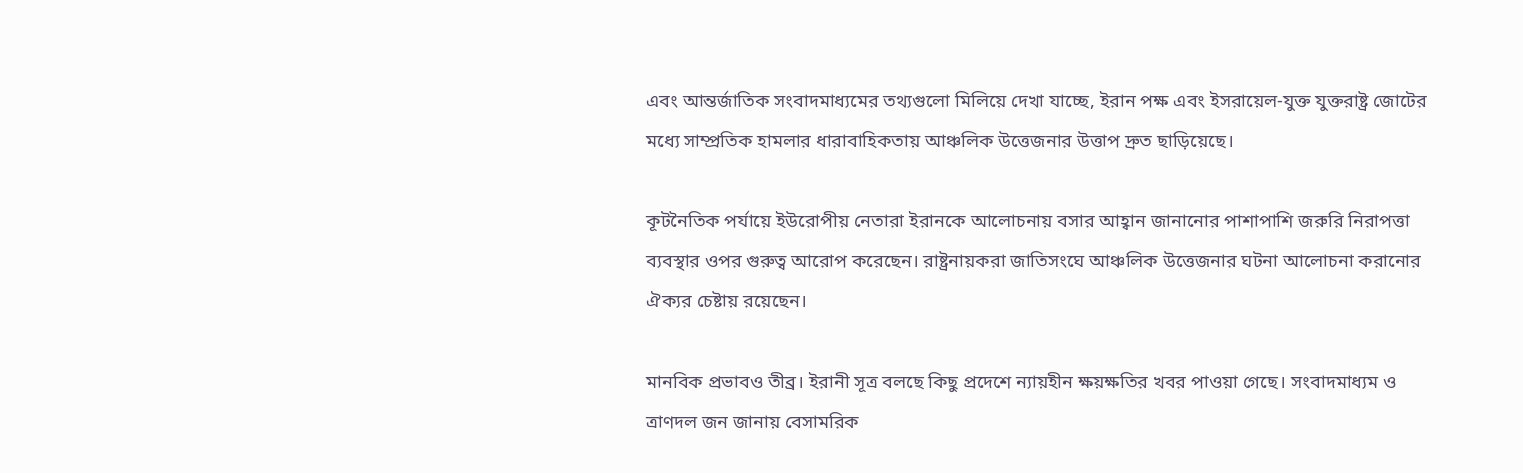এবং আন্তর্জাতিক সংবাদমাধ্যমের তথ্যগুলো মিলিয়ে দেখা যাচ্ছে, ইরান পক্ষ এবং ইসরায়েল-যুক্ত যুক্তরাষ্ট্র জোটের মধ্যে সাম্প্রতিক হামলার ধারাবাহিকতায় আঞ্চলিক উত্তেজনার উত্তাপ দ্রুত ছাড়িয়েছে।

কূটনৈতিক পর্যায়ে ইউরোপীয় নেতারা ইরানকে আলোচনায় বসার আহ্বান জানানোর পাশাপাশি জরুরি নিরাপত্তা ব্যবস্থার ওপর গুরুত্ব আরোপ করেছেন। রাষ্ট্রনায়করা জাতিসংঘে আঞ্চলিক উত্তেজনার ঘটনা আলোচনা করানোর ঐক্যর চেষ্টায় রয়েছেন।

মানবিক প্রভাবও তীব্র। ইরানী সূত্র বলছে কিছু প্রদেশে ন্যায়হীন ক্ষয়ক্ষতির খবর পাওয়া গেছে। সংবাদমাধ্যম ও ত্রাণদল জন জানায় বেসামরিক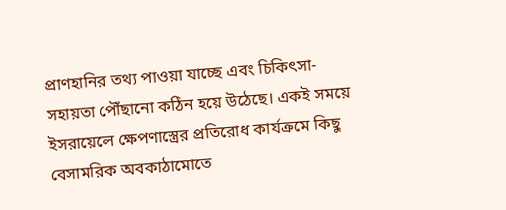প্রাণহানির তথ্য পাওয়া যাচ্ছে এবং চিকিৎসা-সহায়তা পৌঁছানো কঠিন হয়ে উঠেছে। একই সময়ে ইসরায়েলে ক্ষেপণাস্ত্রের প্রতিরোধ কার্যক্রমে কিছু বেসামরিক অবকাঠামোতে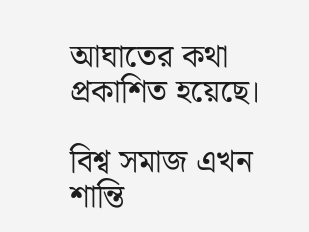আঘাতের কথা প্রকাশিত হয়েছে।

বিশ্ব সমাজ এখন শান্তি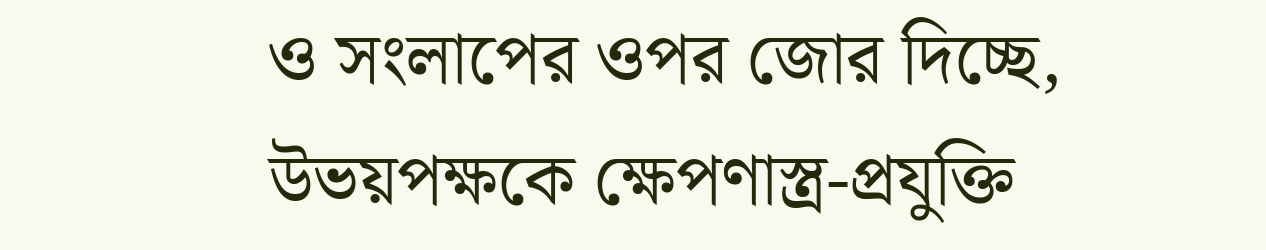ও সংলাপের ওপর জোর দিচ্ছে, উভয়পক্ষকে ক্ষেপণাস্ত্র-প্রযুক্তি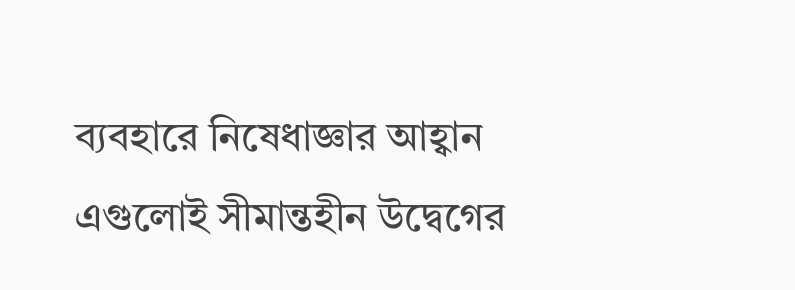ব্যবহারে নিষেধাজ্ঞার আহ্বান এগুলোই সীমান্তহীন উদ্বেগের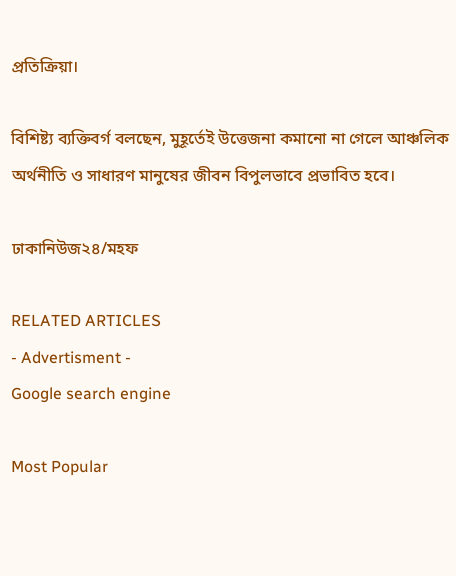প্রতিক্রিয়া।

বিশিষ্ট্য ব্যক্তিবর্গ বলছেন, মুহূর্তেই উত্তেজনা কমানো না গেলে আঞ্চলিক অর্থনীতি ও সাধারণ মানুষের জীবন বিপুলভাবে প্রভাবিত হবে।

ঢাকানিউজ২৪/মহফ

RELATED ARTICLES
- Advertisment -
Google search engine

Most Popular